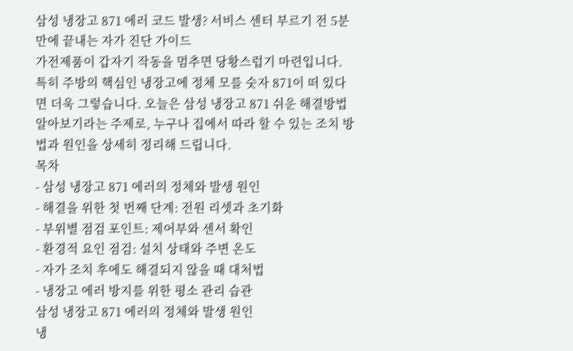삼성 냉장고 871 에러 코드 발생? 서비스 센터 부르기 전 5분 만에 끝내는 자가 진단 가이드
가전제품이 갑자기 작동을 멈추면 당황스럽기 마련입니다. 특히 주방의 핵심인 냉장고에 정체 모를 숫자 871이 떠 있다면 더욱 그렇습니다. 오늘은 삼성 냉장고 871 쉬운 해결방법 알아보기라는 주제로, 누구나 집에서 따라 할 수 있는 조치 방법과 원인을 상세히 정리해 드립니다.
목차
- 삼성 냉장고 871 에러의 정체와 발생 원인
- 해결을 위한 첫 번째 단계: 전원 리셋과 초기화
- 부위별 점검 포인트: 제어부와 센서 확인
- 환경적 요인 점검: 설치 상태와 주변 온도
- 자가 조치 후에도 해결되지 않을 때 대처법
- 냉장고 에러 방지를 위한 평소 관리 습관
삼성 냉장고 871 에러의 정체와 발생 원인
냉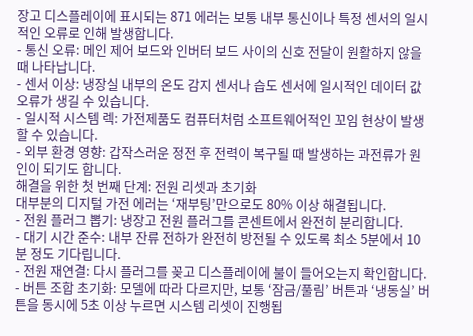장고 디스플레이에 표시되는 871 에러는 보통 내부 통신이나 특정 센서의 일시적인 오류로 인해 발생합니다.
- 통신 오류: 메인 제어 보드와 인버터 보드 사이의 신호 전달이 원활하지 않을 때 나타납니다.
- 센서 이상: 냉장실 내부의 온도 감지 센서나 습도 센서에 일시적인 데이터 값 오류가 생길 수 있습니다.
- 일시적 시스템 렉: 가전제품도 컴퓨터처럼 소프트웨어적인 꼬임 현상이 발생할 수 있습니다.
- 외부 환경 영향: 갑작스러운 정전 후 전력이 복구될 때 발생하는 과전류가 원인이 되기도 합니다.
해결을 위한 첫 번째 단계: 전원 리셋과 초기화
대부분의 디지털 가전 에러는 ‘재부팅’만으로도 80% 이상 해결됩니다.
- 전원 플러그 뽑기: 냉장고 전원 플러그를 콘센트에서 완전히 분리합니다.
- 대기 시간 준수: 내부 잔류 전하가 완전히 방전될 수 있도록 최소 5분에서 10분 정도 기다립니다.
- 전원 재연결: 다시 플러그를 꽂고 디스플레이에 불이 들어오는지 확인합니다.
- 버튼 조합 초기화: 모델에 따라 다르지만, 보통 ‘잠금/풀림’ 버튼과 ‘냉동실’ 버튼을 동시에 5초 이상 누르면 시스템 리셋이 진행됩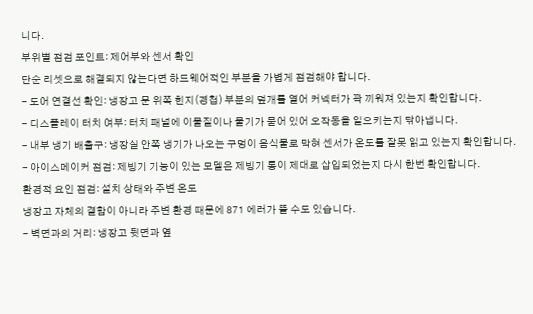니다.
부위별 점검 포인트: 제어부와 센서 확인
단순 리셋으로 해결되지 않는다면 하드웨어적인 부분을 가볍게 점검해야 합니다.
- 도어 연결선 확인: 냉장고 문 위쪽 힌지(경첩) 부분의 덮개를 열어 커넥터가 꽉 끼워져 있는지 확인합니다.
- 디스플레이 터치 여부: 터치 패널에 이물질이나 물기가 묻어 있어 오작동을 일으키는지 닦아냅니다.
- 내부 냉기 배출구: 냉장실 안쪽 냉기가 나오는 구멍이 음식물로 막혀 센서가 온도를 잘못 읽고 있는지 확인합니다.
- 아이스메이커 점검: 제빙기 기능이 있는 모델은 제빙기 통이 제대로 삽입되었는지 다시 한번 확인합니다.
환경적 요인 점검: 설치 상태와 주변 온도
냉장고 자체의 결함이 아니라 주변 환경 때문에 871 에러가 뜰 수도 있습니다.
- 벽면과의 거리: 냉장고 뒷면과 옆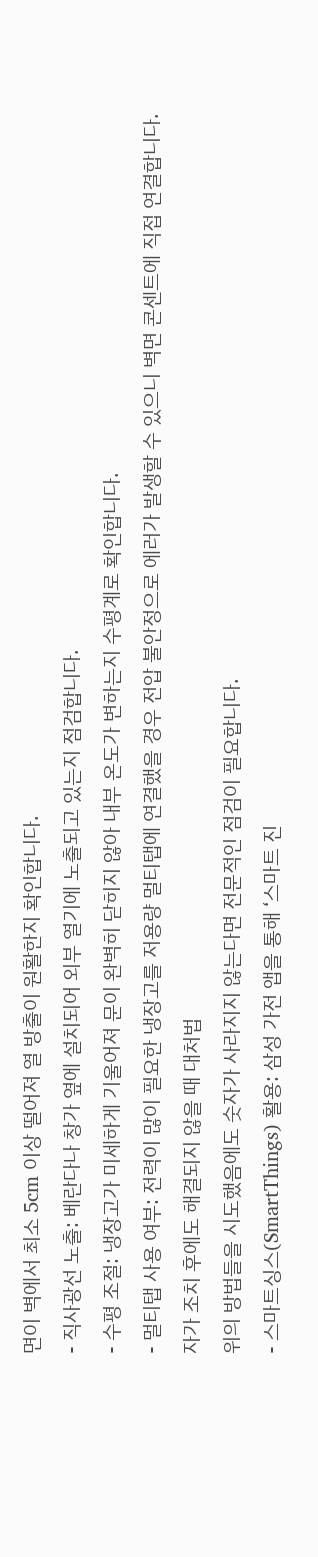면이 벽에서 최소 5cm 이상 떨어져 열 방출이 원활한지 확인합니다.
- 직사광선 노출: 베란다나 창가 옆에 설치되어 외부 열기에 노출되고 있는지 점검합니다.
- 수평 조절: 냉장고가 미세하게 기울어져 문이 완벽히 닫히지 않아 내부 온도가 변하는지 수평계로 확인합니다.
- 멀티탭 사용 여부: 전력이 많이 필요한 냉장고를 저용량 멀티탭에 연결했을 경우 전압 불안정으로 에러가 발생할 수 있으니 벽면 콘센트에 직접 연결합니다.
자가 조치 후에도 해결되지 않을 때 대처법
위의 방법들을 시도했음에도 숫자가 사라지지 않는다면 전문적인 점검이 필요합니다.
- 스마트싱스(SmartThings) 활용: 삼성 가전 앱을 통해 ‘스마트 진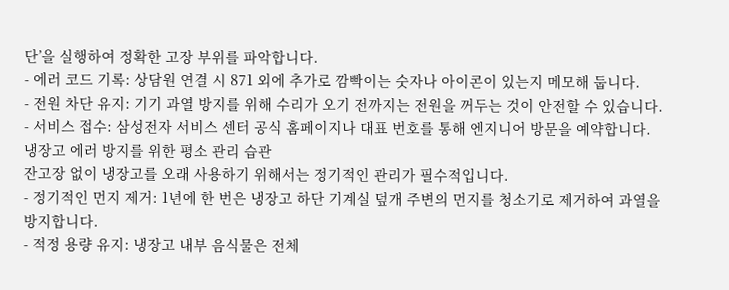단’을 실행하여 정확한 고장 부위를 파악합니다.
- 에러 코드 기록: 상담원 연결 시 871 외에 추가로 깜빡이는 숫자나 아이콘이 있는지 메모해 둡니다.
- 전원 차단 유지: 기기 과열 방지를 위해 수리가 오기 전까지는 전원을 꺼두는 것이 안전할 수 있습니다.
- 서비스 접수: 삼성전자 서비스 센터 공식 홈페이지나 대표 번호를 통해 엔지니어 방문을 예약합니다.
냉장고 에러 방지를 위한 평소 관리 습관
잔고장 없이 냉장고를 오래 사용하기 위해서는 정기적인 관리가 필수적입니다.
- 정기적인 먼지 제거: 1년에 한 번은 냉장고 하단 기계실 덮개 주변의 먼지를 청소기로 제거하여 과열을 방지합니다.
- 적정 용량 유지: 냉장고 내부 음식물은 전체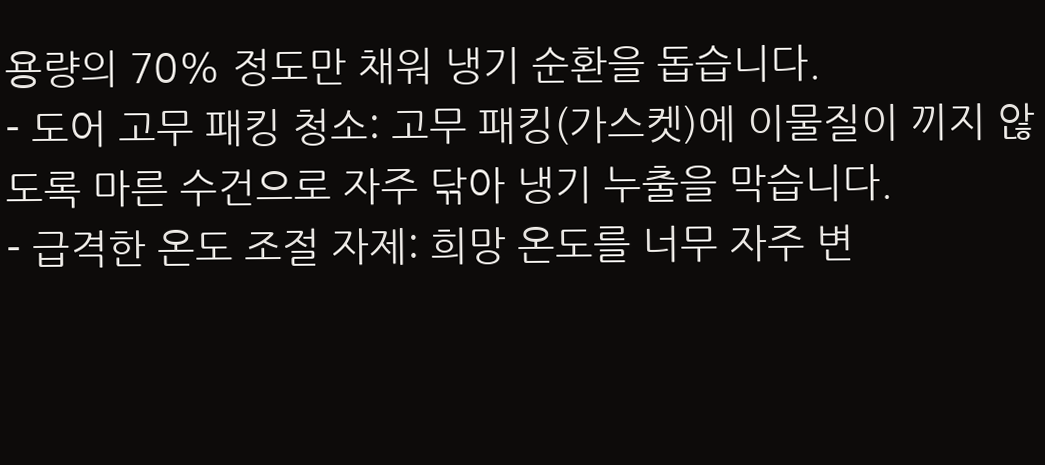용량의 70% 정도만 채워 냉기 순환을 돕습니다.
- 도어 고무 패킹 청소: 고무 패킹(가스켓)에 이물질이 끼지 않도록 마른 수건으로 자주 닦아 냉기 누출을 막습니다.
- 급격한 온도 조절 자제: 희망 온도를 너무 자주 변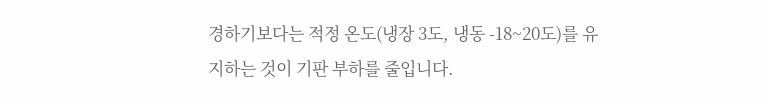경하기보다는 적정 온도(냉장 3도, 냉동 -18~20도)를 유지하는 것이 기판 부하를 줄입니다.